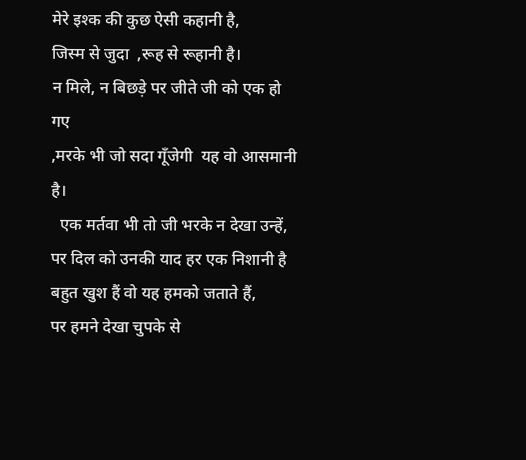मेरे इश्क की कुछ ऐसी कहानी है,
जिस्म से जुदा  ,रूह से रूहानी है।
न मिले, न बिछड़े पर जीते जी को एक हो गए
,मरके भी जो सदा गूँजेगी  यह वो आसमानी है।
  एक मर्तवा भी तो जी भरके न देखा उन्हें,
पर दिल को उनकी याद हर एक निशानी है
बहुत खुश हैं वो यह हमको जताते हैं,
पर हमने देखा चुपके से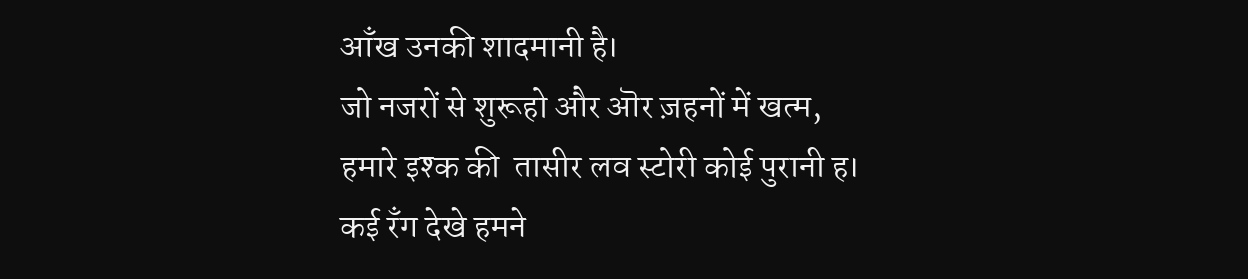आँख उनकी शादमानी है।
जो नजरों से शुरूहो और ऒर ज़हनों में खत्म,
हमारे इश्क की  तासीर लव स्टोरी कोई पुरानी ह।
कई रँग देखे हमने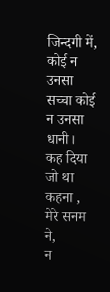जिन्दगी में,
कोई न उनसा सच्चा कोई न उनसा धानी।
कह दिया जो था कहना , मेरे सनम ने,
न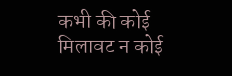कभी की कोई मिलावट न कोई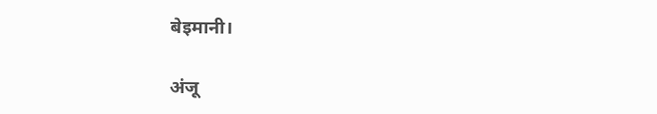बेइमानी।

अंजू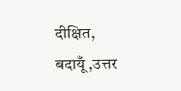दीक्षित,
बदायूँ,उत्तर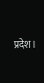प्रदेश।